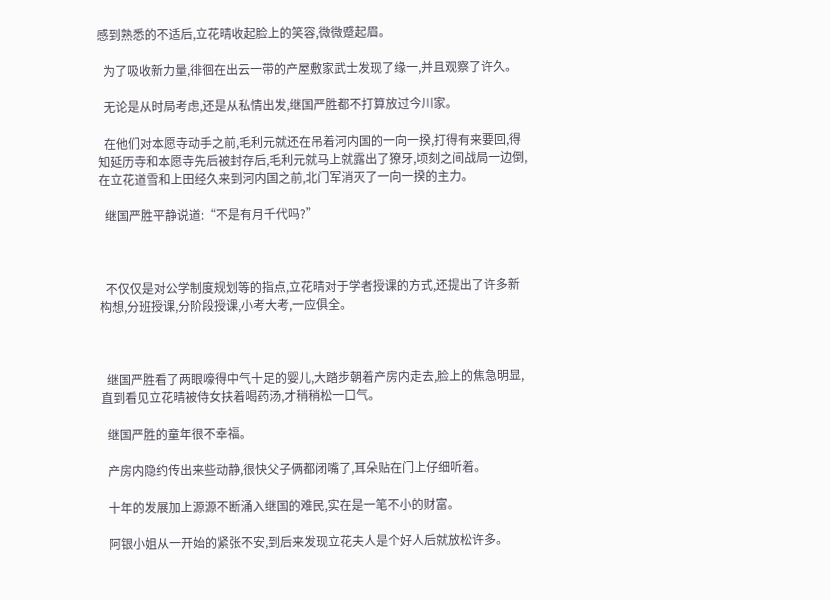感到熟悉的不适后,立花晴收起脸上的笑容,微微蹙起眉。

  为了吸收新力量,徘徊在出云一带的产屋敷家武士发现了缘一,并且观察了许久。

  无论是从时局考虑,还是从私情出发,继国严胜都不打算放过今川家。

  在他们对本愿寺动手之前,毛利元就还在吊着河内国的一向一揆,打得有来要回,得知延历寺和本愿寺先后被封存后,毛利元就马上就露出了獠牙,顷刻之间战局一边倒,在立花道雪和上田经久来到河内国之前,北门军消灭了一向一揆的主力。

  继国严胜平静说道:“不是有月千代吗?”



  不仅仅是对公学制度规划等的指点,立花晴对于学者授课的方式,还提出了许多新构想,分班授课,分阶段授课,小考大考,一应俱全。



  继国严胜看了两眼嚎得中气十足的婴儿,大踏步朝着产房内走去,脸上的焦急明显,直到看见立花晴被侍女扶着喝药汤,才稍稍松一口气。

  继国严胜的童年很不幸福。

  产房内隐约传出来些动静,很快父子俩都闭嘴了,耳朵贴在门上仔细听着。

  十年的发展加上源源不断涌入继国的难民,实在是一笔不小的财富。

  阿银小姐从一开始的紧张不安,到后来发现立花夫人是个好人后就放松许多。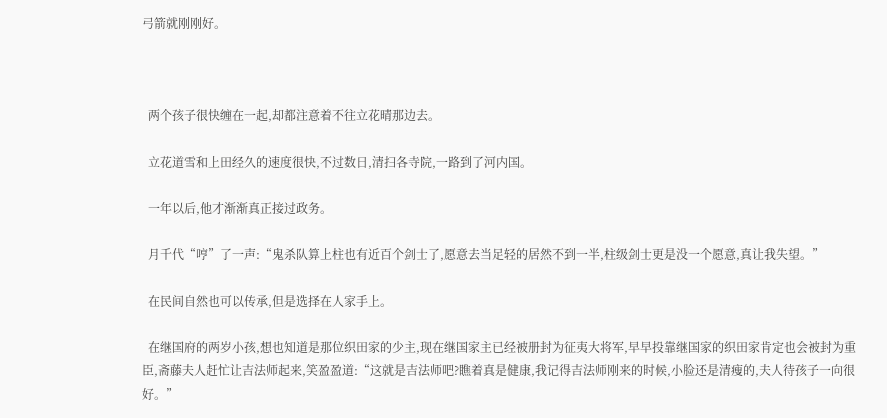弓箭就刚刚好。



  两个孩子很快缠在一起,却都注意着不往立花晴那边去。

  立花道雪和上田经久的速度很快,不过数日,清扫各寺院,一路到了河内国。

  一年以后,他才渐渐真正接过政务。

  月千代“哼”了一声:“鬼杀队算上柱也有近百个剑士了,愿意去当足轻的居然不到一半,柱级剑士更是没一个愿意,真让我失望。”

  在民间自然也可以传承,但是选择在人家手上。

  在继国府的两岁小孩,想也知道是那位织田家的少主,现在继国家主已经被册封为征夷大将军,早早投靠继国家的织田家肯定也会被封为重臣,斋藤夫人赶忙让吉法师起来,笑盈盈道:“这就是吉法师吧?瞧着真是健康,我记得吉法师刚来的时候,小脸还是清瘦的,夫人待孩子一向很好。”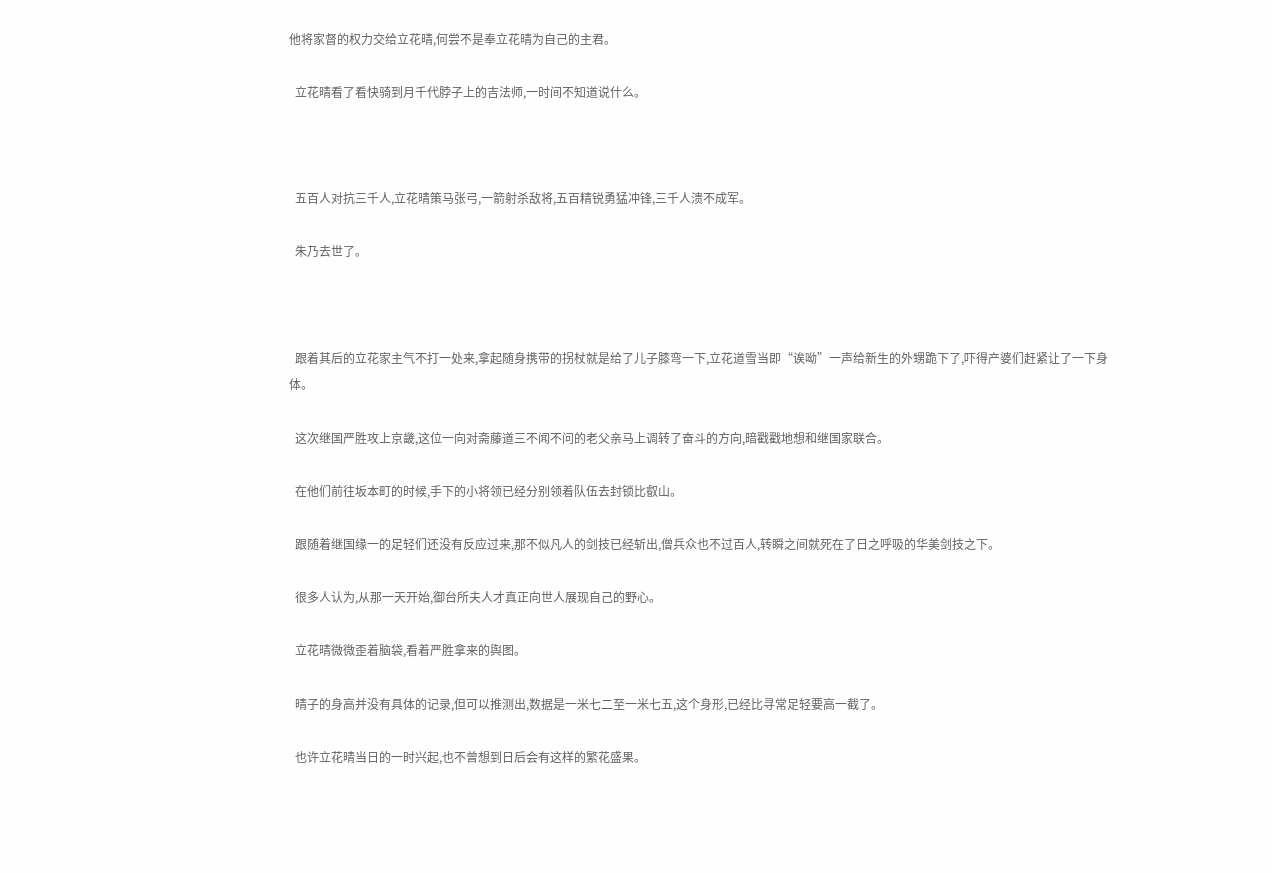他将家督的权力交给立花晴,何尝不是奉立花晴为自己的主君。

  立花晴看了看快骑到月千代脖子上的吉法师,一时间不知道说什么。



  五百人对抗三千人,立花晴策马张弓,一箭射杀敌将,五百精锐勇猛冲锋,三千人溃不成军。

  朱乃去世了。



  跟着其后的立花家主气不打一处来,拿起随身携带的拐杖就是给了儿子膝弯一下,立花道雪当即“诶呦”一声给新生的外甥跪下了,吓得产婆们赶紧让了一下身体。

  这次继国严胜攻上京畿,这位一向对斋藤道三不闻不问的老父亲马上调转了奋斗的方向,暗戳戳地想和继国家联合。

  在他们前往坂本町的时候,手下的小将领已经分别领着队伍去封锁比叡山。

  跟随着继国缘一的足轻们还没有反应过来,那不似凡人的剑技已经斩出,僧兵众也不过百人,转瞬之间就死在了日之呼吸的华美剑技之下。

  很多人认为,从那一天开始,御台所夫人才真正向世人展现自己的野心。

  立花晴微微歪着脑袋,看着严胜拿来的舆图。

  晴子的身高并没有具体的记录,但可以推测出,数据是一米七二至一米七五,这个身形,已经比寻常足轻要高一截了。

  也许立花晴当日的一时兴起,也不曾想到日后会有这样的繁花盛果。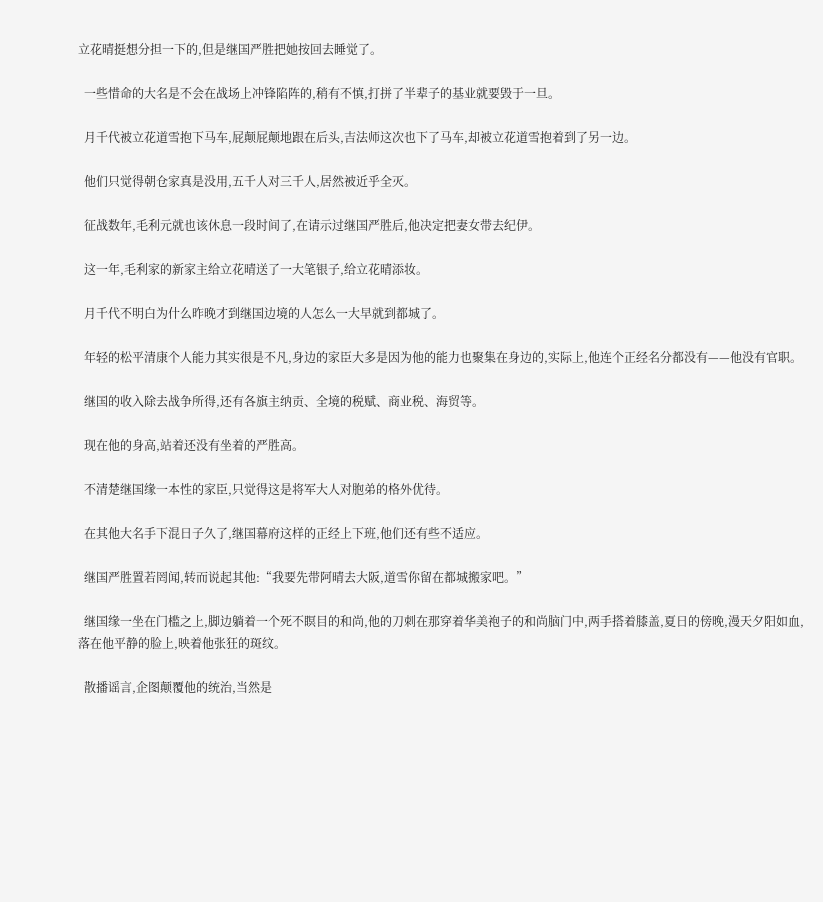立花晴挺想分担一下的,但是继国严胜把她按回去睡觉了。

  一些惜命的大名是不会在战场上冲锋陷阵的,稍有不慎,打拼了半辈子的基业就要毁于一旦。

  月千代被立花道雪抱下马车,屁颠屁颠地跟在后头,吉法师这次也下了马车,却被立花道雪抱着到了另一边。

  他们只觉得朝仓家真是没用,五千人对三千人,居然被近乎全灭。

  征战数年,毛利元就也该休息一段时间了,在请示过继国严胜后,他决定把妻女带去纪伊。

  这一年,毛利家的新家主给立花晴送了一大笔银子,给立花晴添妆。

  月千代不明白为什么昨晚才到继国边境的人怎么一大早就到都城了。

  年轻的松平清康个人能力其实很是不凡,身边的家臣大多是因为他的能力也聚集在身边的,实际上,他连个正经名分都没有——他没有官职。

  继国的收入除去战争所得,还有各旗主纳贡、全境的税赋、商业税、海贸等。

  现在他的身高,站着还没有坐着的严胜高。

  不清楚继国缘一本性的家臣,只觉得这是将军大人对胞弟的格外优待。

  在其他大名手下混日子久了,继国幕府这样的正经上下班,他们还有些不适应。

  继国严胜置若罔闻,转而说起其他:“我要先带阿晴去大阪,道雪你留在都城搬家吧。”

  继国缘一坐在门槛之上,脚边躺着一个死不瞑目的和尚,他的刀刺在那穿着华美袍子的和尚脑门中,两手搭着膝盖,夏日的傍晚,漫天夕阳如血,落在他平静的脸上,映着他张狂的斑纹。

  散播谣言,企图颠覆他的统治,当然是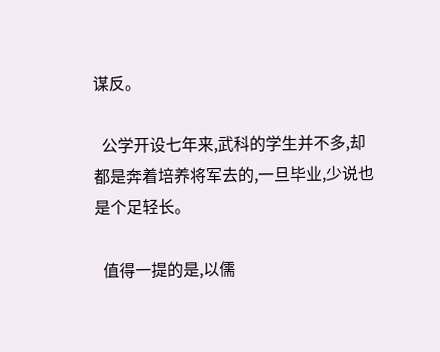谋反。

  公学开设七年来,武科的学生并不多,却都是奔着培养将军去的,一旦毕业,少说也是个足轻长。

  值得一提的是,以儒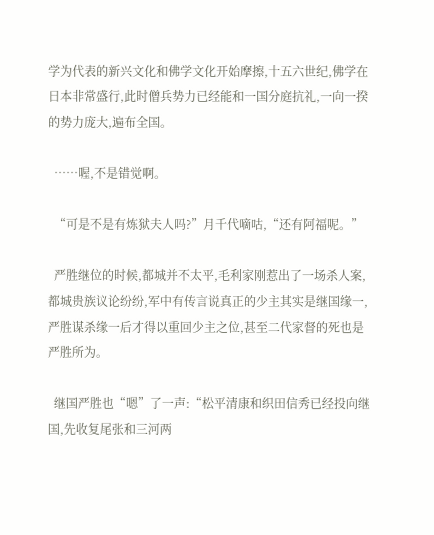学为代表的新兴文化和佛学文化开始摩擦,十五六世纪,佛学在日本非常盛行,此时僧兵势力已经能和一国分庭抗礼,一向一揆的势力庞大,遍布全国。

  ……喔,不是错觉啊。

  “可是不是有炼狱夫人吗?”月千代嘀咕,“还有阿福呢。”

  严胜继位的时候,都城并不太平,毛利家刚惹出了一场杀人案,都城贵族议论纷纷,军中有传言说真正的少主其实是继国缘一,严胜谋杀缘一后才得以重回少主之位,甚至二代家督的死也是严胜所为。

  继国严胜也“嗯”了一声:“松平清康和织田信秀已经投向继国,先收复尾张和三河两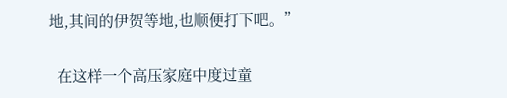地,其间的伊贺等地,也顺便打下吧。”

  在这样一个高压家庭中度过童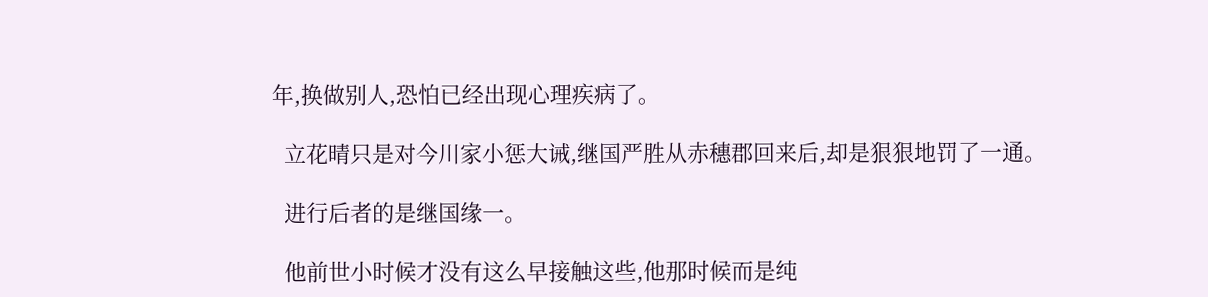年,换做别人,恐怕已经出现心理疾病了。

  立花晴只是对今川家小惩大诫,继国严胜从赤穗郡回来后,却是狠狠地罚了一通。

  进行后者的是继国缘一。

  他前世小时候才没有这么早接触这些,他那时候而是纯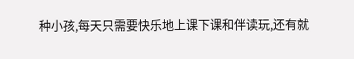种小孩,每天只需要快乐地上课下课和伴读玩,还有就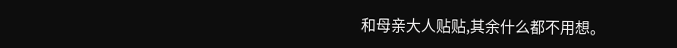和母亲大人贴贴,其余什么都不用想。